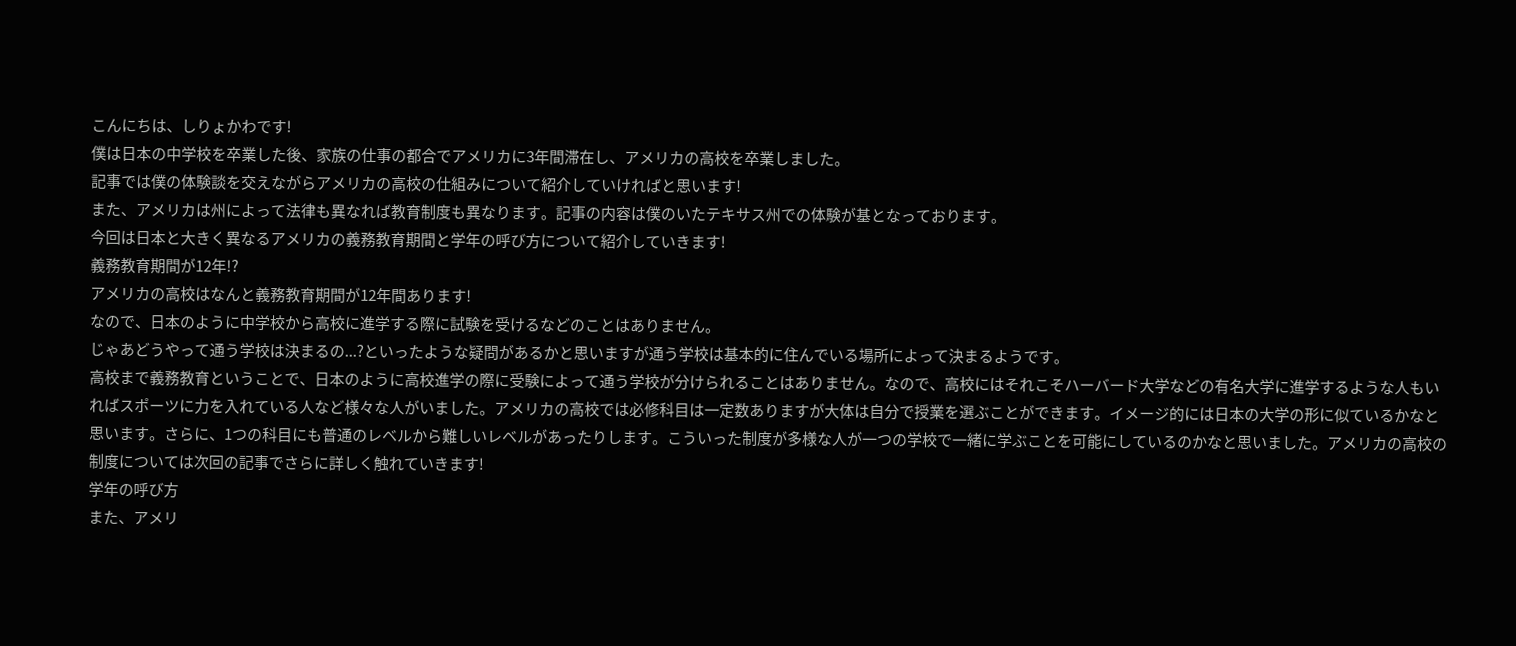こんにちは、しりょかわです!
僕は日本の中学校を卒業した後、家族の仕事の都合でアメリカに3年間滞在し、アメリカの高校を卒業しました。
記事では僕の体験談を交えながらアメリカの高校の仕組みについて紹介していければと思います!
また、アメリカは州によって法律も異なれば教育制度も異なります。記事の内容は僕のいたテキサス州での体験が基となっております。
今回は日本と大きく異なるアメリカの義務教育期間と学年の呼び方について紹介していきます!
義務教育期間が12年!?
アメリカの高校はなんと義務教育期間が12年間あります!
なので、日本のように中学校から高校に進学する際に試験を受けるなどのことはありません。
じゃあどうやって通う学校は決まるの...?といったような疑問があるかと思いますが通う学校は基本的に住んでいる場所によって決まるようです。
高校まで義務教育ということで、日本のように高校進学の際に受験によって通う学校が分けられることはありません。なので、高校にはそれこそハーバード大学などの有名大学に進学するような人もいればスポーツに力を入れている人など様々な人がいました。アメリカの高校では必修科目は一定数ありますが大体は自分で授業を選ぶことができます。イメージ的には日本の大学の形に似ているかなと思います。さらに、1つの科目にも普通のレベルから難しいレベルがあったりします。こういった制度が多様な人が一つの学校で一緒に学ぶことを可能にしているのかなと思いました。アメリカの高校の制度については次回の記事でさらに詳しく触れていきます!
学年の呼び方
また、アメリ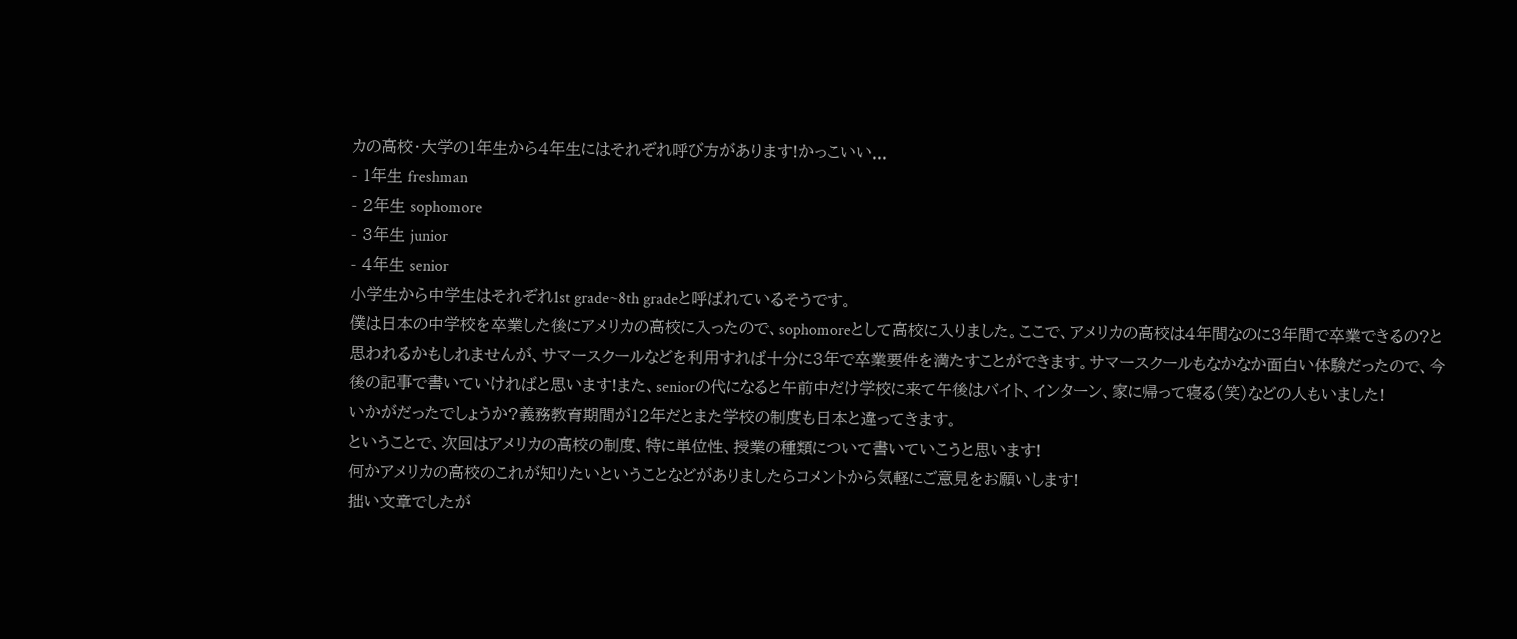カの高校・大学の1年生から4年生にはそれぞれ呼び方があります!かっこいい...
- 1年生 freshman
- 2年生 sophomore
- 3年生 junior
- 4年生 senior
小学生から中学生はそれぞれ1st grade~8th gradeと呼ばれているそうです。
僕は日本の中学校を卒業した後にアメリカの高校に入ったので、sophomoreとして高校に入りました。ここで、アメリカの高校は4年間なのに3年間で卒業できるの?と思われるかもしれませんが、サマースクールなどを利用すれば十分に3年で卒業要件を満たすことができます。サマースクールもなかなか面白い体験だったので、今後の記事で書いていければと思います!また、seniorの代になると午前中だけ学校に来て午後はバイト、インターン、家に帰って寝る(笑)などの人もいました!
いかがだったでしょうか?義務教育期間が12年だとまた学校の制度も日本と違ってきます。
ということで、次回はアメリカの高校の制度、特に単位性、授業の種類について書いていこうと思います!
何かアメリカの高校のこれが知りたいということなどがありましたらコメントから気軽にご意見をお願いします!
拙い文章でしたが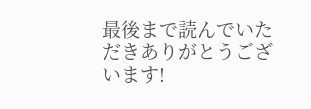最後まで読んでいただきありがとうございます!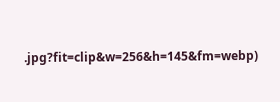.jpg?fit=clip&w=256&h=145&fm=webp)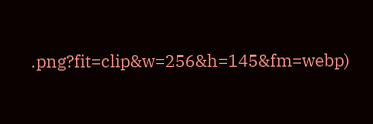.png?fit=clip&w=256&h=145&fm=webp)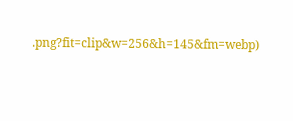.png?fit=clip&w=256&h=145&fm=webp)